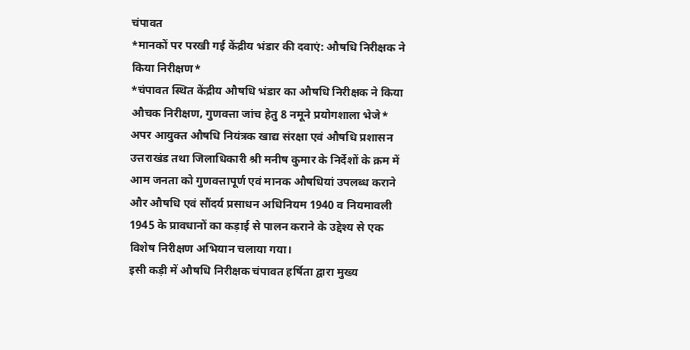चंपावत
*मानकों पर परखी गई केंद्रीय भंडार की दवाएं: औषधि निरीक्षक ने किया निरीक्षण*
*चंपावत स्थित केंद्रीय औषधि भंडार का औषधि निरीक्षक ने किया औचक निरीक्षण, गुणवत्ता जांच हेतु 8 नमूने प्रयोगशाला भेजे*
अपर आयुक्त औषधि नियंत्रक खाद्य संरक्षा एवं औषधि प्रशासन उत्तराखंड तथा जिलाधिकारी श्री मनीष कुमार के निर्देशों के क्रम में आम जनता को गुणवत्तापूर्ण एवं मानक औषधियां उपलब्ध कराने और औषधि एवं सौंदर्य प्रसाधन अधिनियम 1940 व नियमावली 1945 के प्रावधानों का कड़ाई से पालन कराने के उद्देश्य से एक विशेष निरीक्षण अभियान चलाया गया।
इसी कड़ी में औषधि निरीक्षक चंपावत हर्षिता द्वारा मुख्य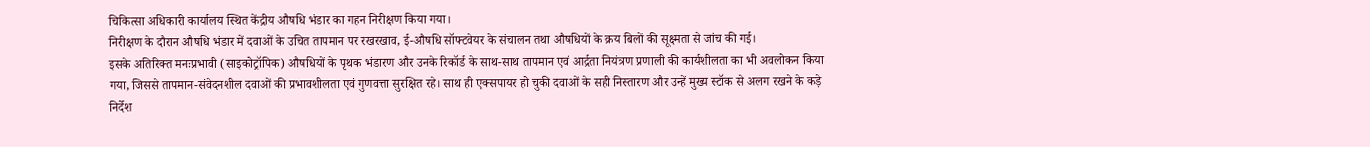चिकित्सा अधिकारी कार्यालय स्थित केंद्रीय औषधि भंडार का गहन निरीक्षण किया गया।
निरीक्षण के दौरान औषधि भंडार में दवाओं के उचित तापमान पर रखरखाव, ई-औषधि सॉफ्टवेयर के संचालन तथा औषधियों के क्रय बिलों की सूक्ष्मता से जांच की गई।
इसके अतिरिक्त मनःप्रभावी (साइकोट्रॉपिक) औषधियों के पृथक भंडारण और उनके रिकॉर्ड के साथ-साथ तापमान एवं आर्द्रता नियंत्रण प्रणाली की कार्यशीलता का भी अवलोकन किया गया, जिससे तापमान-संवेदनशील दवाओं की प्रभावशीलता एवं गुणवत्ता सुरक्षित रहे। साथ ही एक्सपायर हो चुकी दवाओं के सही निस्तारण और उन्हें मुख्य स्टॉक से अलग रखने के कड़े निर्देश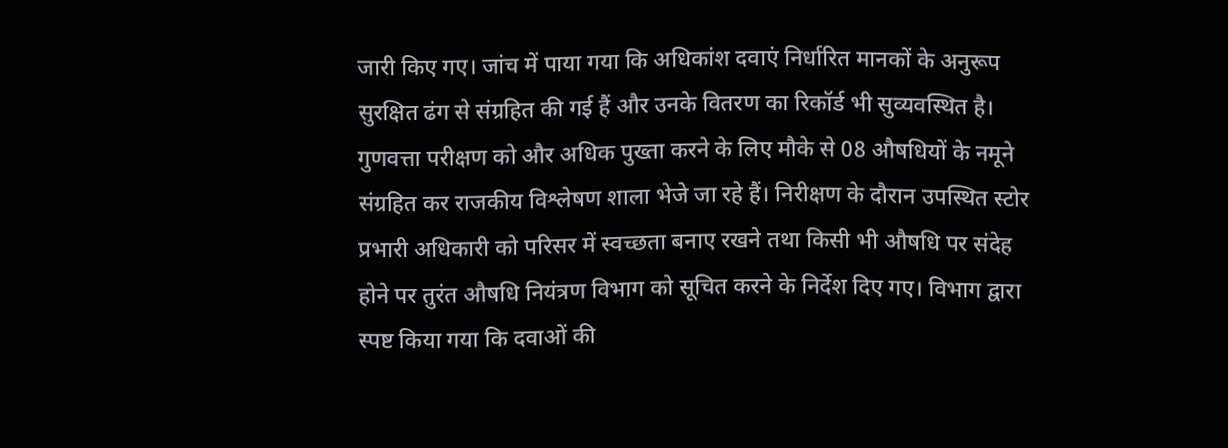जारी किए गए। जांच में पाया गया कि अधिकांश दवाएं निर्धारित मानकों के अनुरूप सुरक्षित ढंग से संग्रहित की गई हैं और उनके वितरण का रिकॉर्ड भी सुव्यवस्थित है।
गुणवत्ता परीक्षण को और अधिक पुख्ता करने के लिए मौके से 08 औषधियों के नमूने संग्रहित कर राजकीय विश्लेषण शाला भेजे जा रहे हैं। निरीक्षण के दौरान उपस्थित स्टोर प्रभारी अधिकारी को परिसर में स्वच्छता बनाए रखने तथा किसी भी औषधि पर संदेह होने पर तुरंत औषधि नियंत्रण विभाग को सूचित करने के निर्देश दिए गए। विभाग द्वारा स्पष्ट किया गया कि दवाओं की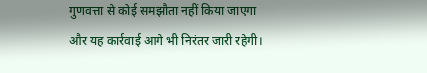गुणवत्ता से कोई समझौता नहीं किया जाएगा और यह कार्रवाई आगे भी निरंतर जारी रहेगी।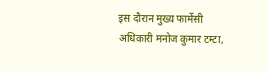इस दौरान मुख्य फार्मेसी अधिकारी मनोज कुमार टम्टा,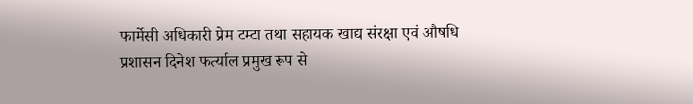फार्मेसी अधिकारी प्रेम टम्टा तथा सहायक खाद्य संरक्षा एवं औषधि प्रशासन दिनेश फर्त्याल प्रमुख रूप से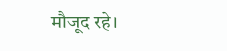मौजूद रहे।